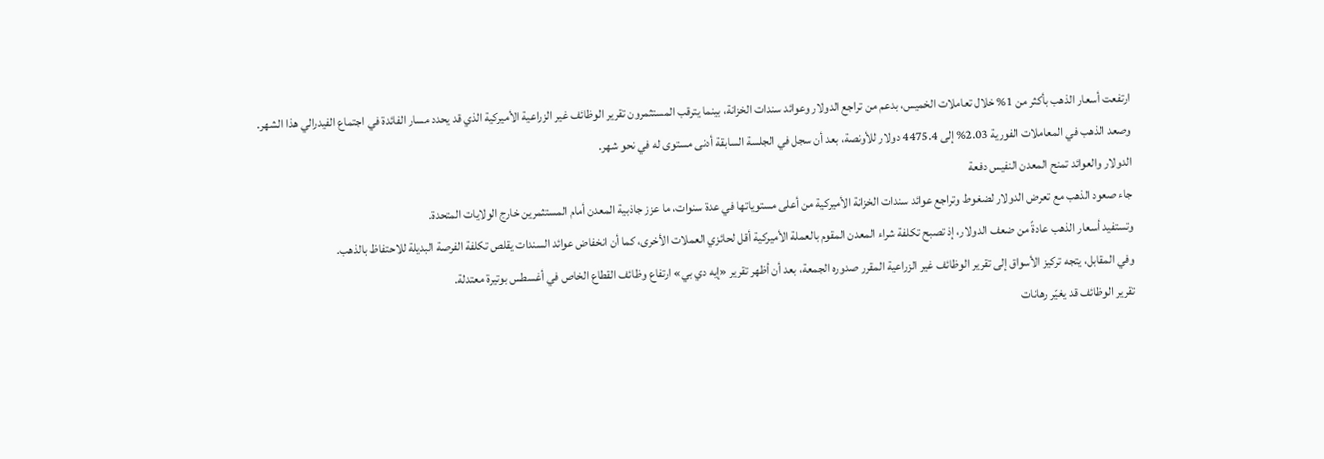ارتفعت أسعار الذهب بأكثر من 1% خلال تعاملات الخميس، بدعم من تراجع الدولار وعوائد سندات الخزانة، بينما يترقب المستثمرون تقرير الوظائف غير الزراعية الأميركية الذي قد يحدد مسار الفائدة في اجتماع الفيدرالي هذا الشهر.
وصعد الذهب في المعاملات الفورية 2.03% إلى 4475.4 دولار للأونصة، بعد أن سجل في الجلسة السابقة أدنى مستوى له في نحو شهر.
الدولار والعوائد تمنح المعدن النفيس دفعة
جاء صعود الذهب مع تعرض الدولار لضغوط وتراجع عوائد سندات الخزانة الأميركية من أعلى مستوياتها في عدة سنوات، ما عزز جاذبية المعدن أمام المستثمرين خارج الولايات المتحدة.
وتستفيد أسعار الذهب عادةً من ضعف الدولار، إذ تصبح تكلفة شراء المعدن المقوم بالعملة الأميركية أقل لحائزي العملات الأخرى، كما أن انخفاض عوائد السندات يقلص تكلفة الفرصة البديلة للاحتفاظ بالذهب.
وفي المقابل، يتجه تركيز الأسواق إلى تقرير الوظائف غير الزراعية المقرر صدوره الجمعة، بعد أن أظهر تقرير «إيه دي بي» ارتفاع وظائف القطاع الخاص في أغسطس بوتيرة معتدلة.
تقرير الوظائف قد يغيّر رهانات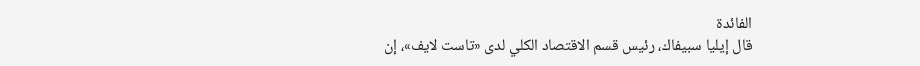الفائدة
قال إيليا سبيفاك، رئيس قسم الاقتصاد الكلي لدى «تاست لايف»، إن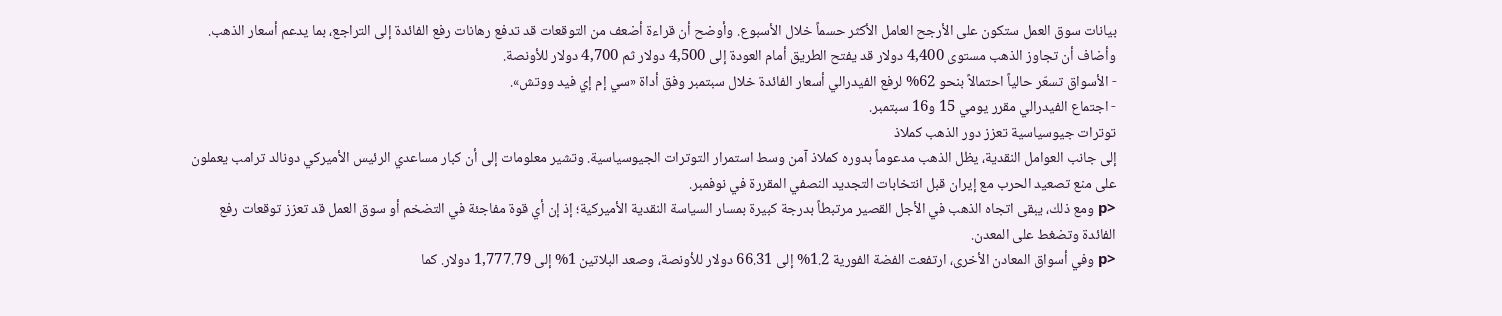بيانات سوق العمل ستكون على الأرجح العامل الأكثر حسماً خلال الأسبوع. وأوضح أن قراءة أضعف من التوقعات قد تدفع رهانات رفع الفائدة إلى التراجع، بما يدعم أسعار الذهب.
وأضاف أن تجاوز الذهب مستوى 4,400 دولار قد يفتح الطريق أمام العودة إلى 4,500 دولار ثم 4,700 دولار للأونصة.
- الأسواق تسعّر حالياً احتمالاً بنحو 62% لرفع الفيدرالي أسعار الفائدة خلال سبتمبر وفق أداة «سي إم إي فيد ووتش».
- اجتماع الفيدرالي مقرر يومي 15 و16 سبتمبر.
توترات جيوسياسية تعزز دور الذهب كملاذ
إلى جانب العوامل النقدية، يظل الذهب مدعوماً بدوره كملاذ آمن وسط استمرار التوترات الجيوسياسية. وتشير معلومات إلى أن كبار مساعدي الرئيس الأميركي دونالد ترامب يعملون على منع تصعيد الحرب مع إيران قبل انتخابات التجديد النصفي المقررة في نوفمبر.
<p ومع ذلك، يبقى اتجاه الذهب في الأجل القصير مرتبطاً بدرجة كبيرة بمسار السياسة النقدية الأميركية؛ إذ إن أي قوة مفاجئة في التضخم أو سوق العمل قد تعزز توقعات رفع الفائدة وتضغط على المعدن.
<p وفي أسواق المعادن الأخرى، ارتفعت الفضة الفورية 1.2% إلى 66.31 دولار للأونصة، وصعد البلاتين 1% إلى 1,777.79 دولار. كما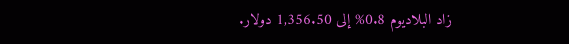زاد البلاديوم 0.8% إلى 1,356.50 دولار.